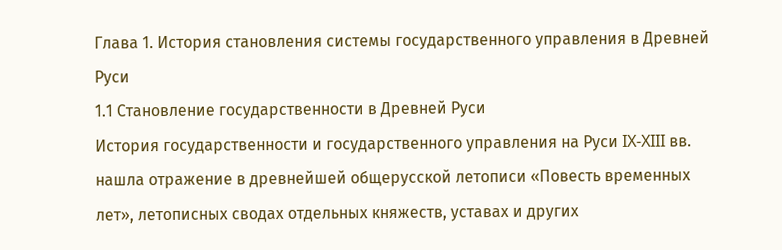Глава 1. История становления системы государственного управления в Древней Руси
1.1 Становление государственности в Древней Руси
История государственности и государственного управления на Руси IX-XIII вв. нашла отражение в древнейшей общерусской летописи «Повесть временных лет», летописных сводах отдельных княжеств, уставах и других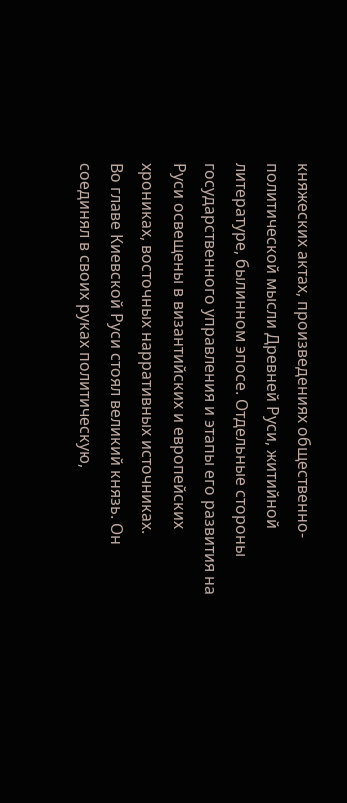княжеских актах, произведениях общественно-политической мысли Древней Руси, житийной литературе, былинном эпосе. Отдельные стороны государственного управления и этапы его развития на Руси освещены в византийских и европейских хрониках, восточных нарративных источниках.
Во главе Киевской Руси стоял великий князь. Он соединял в своих руках политическую,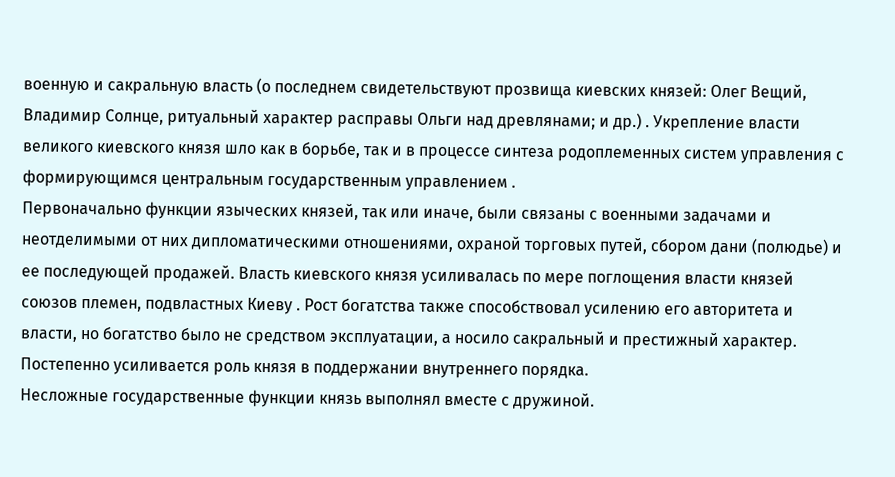военную и сакральную власть (о последнем свидетельствуют прозвища киевских князей: Олег Вещий, Владимир Солнце, ритуальный характер расправы Ольги над древлянами; и др.) . Укрепление власти великого киевского князя шло как в борьбе, так и в процессе синтеза родоплеменных систем управления с формирующимся центральным государственным управлением .
Первоначально функции языческих князей, так или иначе, были связаны с военными задачами и неотделимыми от них дипломатическими отношениями, охраной торговых путей, сбором дани (полюдье) и ее последующей продажей. Власть киевского князя усиливалась по мере поглощения власти князей союзов племен, подвластных Киеву . Рост богатства также способствовал усилению его авторитета и власти, но богатство было не средством эксплуатации, а носило сакральный и престижный характер. Постепенно усиливается роль князя в поддержании внутреннего порядка.
Несложные государственные функции князь выполнял вместе с дружиной.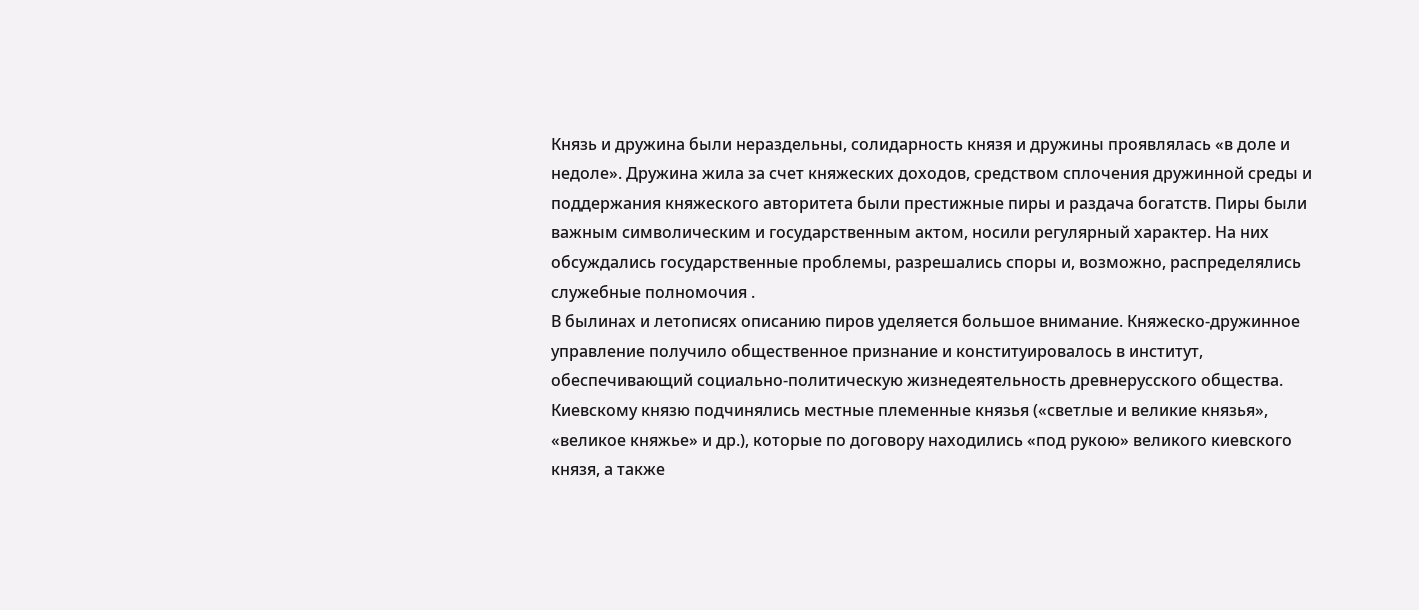Князь и дружина были нераздельны, солидарность князя и дружины проявлялась «в доле и недоле». Дружина жила за счет княжеских доходов, средством сплочения дружинной среды и поддержания княжеского авторитета были престижные пиры и раздача богатств. Пиры были важным символическим и государственным актом, носили регулярный характер. На них обсуждались государственные проблемы, разрешались споры и, возможно, распределялись служебные полномочия .
В былинах и летописях описанию пиров уделяется большое внимание. Княжеско-дружинное управление получило общественное признание и конституировалось в институт, обеспечивающий социально-политическую жизнедеятельность древнерусского общества. Киевскому князю подчинялись местные племенные князья («светлые и великие князья», «великое княжье» и др.), которые по договору находились «под рукою» великого киевского князя, а также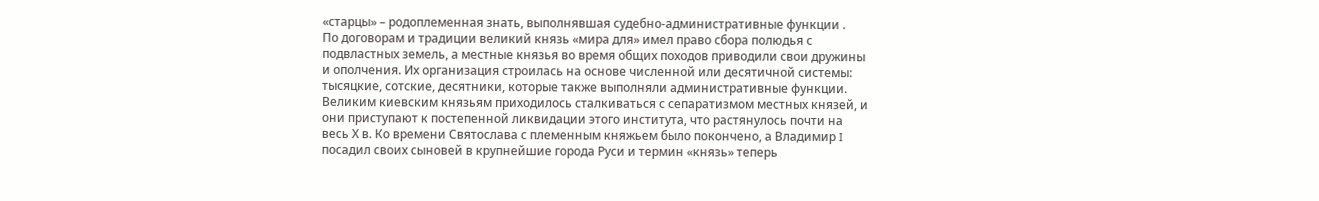«старцы» – родоплеменная знать, выполнявшая судебно-административные функции .
По договорам и традиции великий князь «мира для» имел право сбора полюдья с подвластных земель, а местные князья во время общих походов приводили свои дружины и ополчения. Их организация строилась на основе численной или десятичной системы: тысяцкие, сотские, десятники, которые также выполняли административные функции.
Великим киевским князьям приходилось сталкиваться с сепаратизмом местных князей, и они приступают к постепенной ликвидации этого института, что растянулось почти на весь Х в. Ко времени Святослава с племенным княжьем было покончено, а Владимир I посадил своих сыновей в крупнейшие города Руси и термин «князь» теперь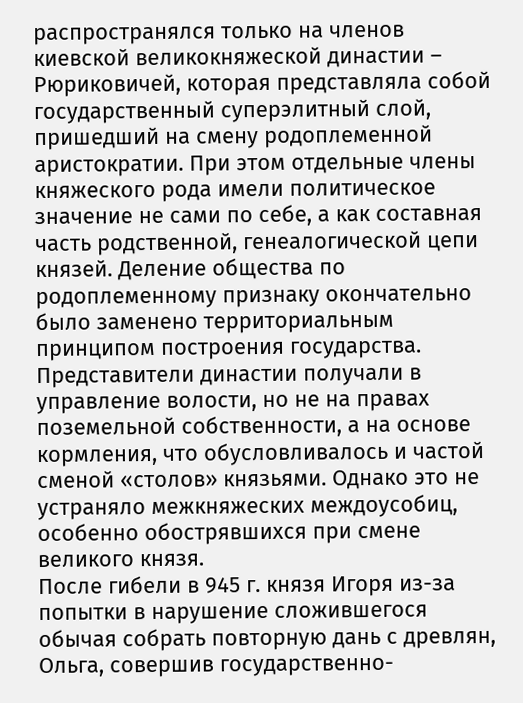распространялся только на членов киевской великокняжеской династии – Рюриковичей, которая представляла собой государственный суперэлитный слой, пришедший на смену родоплеменной аристократии. При этом отдельные члены княжеского рода имели политическое значение не сами по себе, а как составная часть родственной, генеалогической цепи князей. Деление общества по родоплеменному признаку окончательно было заменено территориальным принципом построения государства.
Представители династии получали в управление волости, но не на правах поземельной собственности, а на основе кормления, что обусловливалось и частой сменой «столов» князьями. Однако это не устраняло межкняжеских междоусобиц, особенно обострявшихся при смене великого князя.
После гибели в 945 г. князя Игоря из-за попытки в нарушение сложившегося обычая собрать повторную дань с древлян, Ольга, совершив государственно-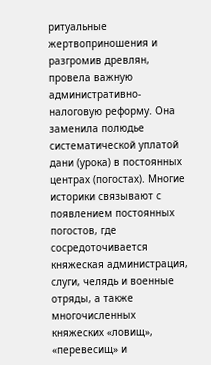ритуальные жертвоприношения и разгромив древлян, провела важную административно-налоговую реформу. Она заменила полюдье систематической уплатой дани (урока) в постоянных центрах (погостах). Многие историки связывают с появлением постоянных погостов, где сосредоточивается княжеская администрация, слуги, челядь и военные отряды, а также многочисленных княжеских «ловищ», «перевесищ» и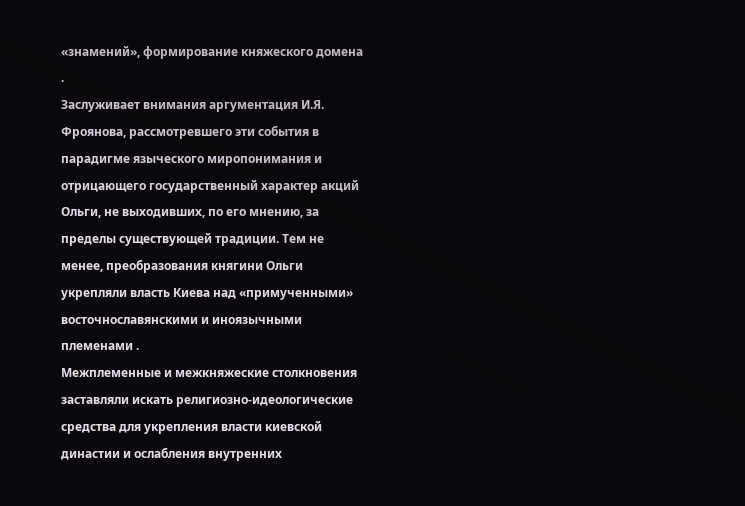«знамений», формирование княжеского домена .
Заслуживает внимания аргументация И.Я. Фроянова, рассмотревшего эти события в парадигме языческого миропонимания и отрицающего государственный характер акций Ольги, не выходивших, по его мнению, за пределы существующей традиции. Тем не менее, преобразования княгини Ольги укрепляли власть Киева над «примученными» восточнославянскими и иноязычными племенами .
Межплеменные и межкняжеские столкновения заставляли искать религиозно-идеологические средства для укрепления власти киевской династии и ослабления внутренних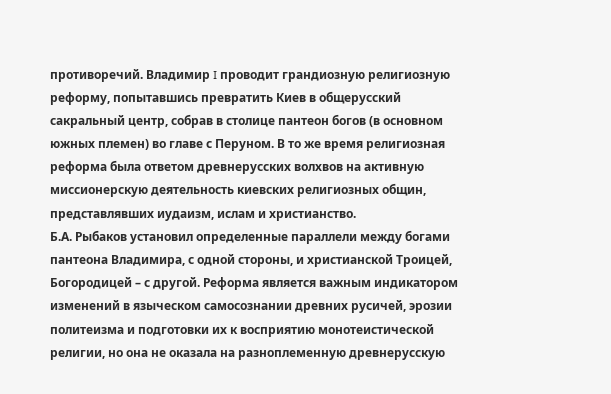противоречий. Владимир I проводит грандиозную религиозную реформу, попытавшись превратить Киев в общерусский сакральный центр, собрав в столице пантеон богов (в основном южных племен) во главе с Перуном. В то же время религиозная реформа была ответом древнерусских волхвов на активную миссионерскую деятельность киевских религиозных общин, представлявших иудаизм, ислам и христианство.
Б.А. Рыбаков установил определенные параллели между богами пантеона Владимира, с одной стороны, и христианской Троицей, Богородицей – с другой. Реформа является важным индикатором изменений в языческом самосознании древних русичей, эрозии политеизма и подготовки их к восприятию монотеистической религии, но она не оказала на разноплеменную древнерусскую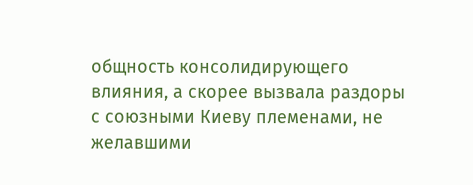общность консолидирующего влияния, а скорее вызвала раздоры с союзными Киеву племенами, не желавшими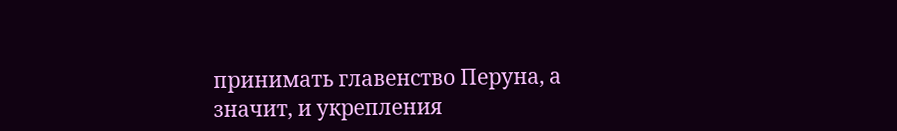принимать главенство Перуна, а значит, и укрепления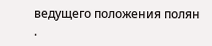ведущего положения полян .